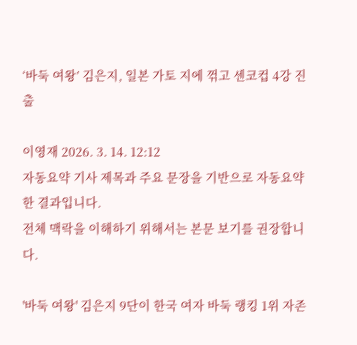‘바둑 여왕’ 김은지, 일본 가토 지에 꺾고 센코컵 4강 진출

이영재 2026. 3. 14. 12:12
자동요약 기사 제목과 주요 문장을 기반으로 자동요약한 결과입니다.
전체 맥락을 이해하기 위해서는 본문 보기를 권장합니다.

'바둑 여왕' 김은지 9단이 한국 여자 바둑 랭킹 1위 자존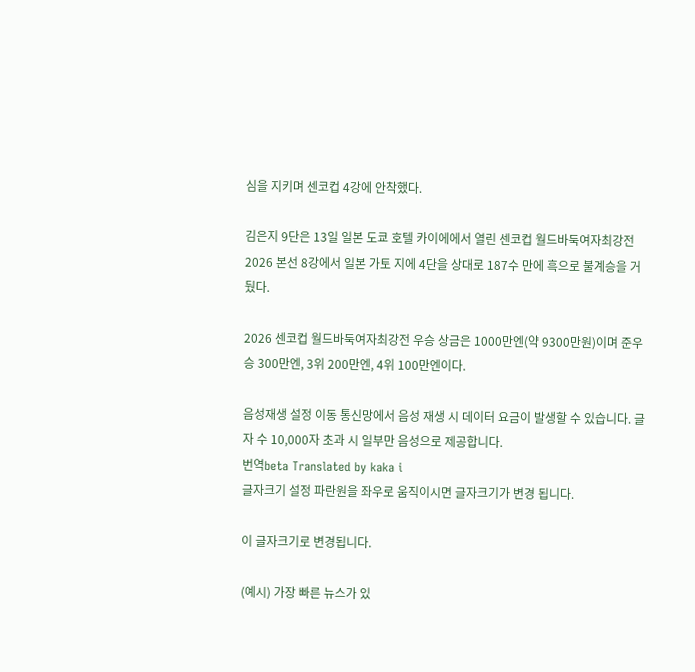심을 지키며 센코컵 4강에 안착했다.

김은지 9단은 13일 일본 도쿄 호텔 카이에에서 열린 센코컵 월드바둑여자최강전 2026 본선 8강에서 일본 가토 지에 4단을 상대로 187수 만에 흑으로 불계승을 거뒀다.

2026 센코컵 월드바둑여자최강전 우승 상금은 1000만엔(약 9300만원)이며 준우승 300만엔, 3위 200만엔, 4위 100만엔이다.

음성재생 설정 이동 통신망에서 음성 재생 시 데이터 요금이 발생할 수 있습니다. 글자 수 10,000자 초과 시 일부만 음성으로 제공합니다.
번역beta Translated by kaka i
글자크기 설정 파란원을 좌우로 움직이시면 글자크기가 변경 됩니다.

이 글자크기로 변경됩니다.

(예시) 가장 빠른 뉴스가 있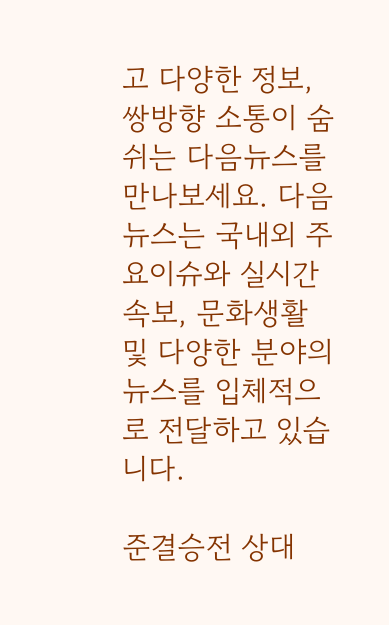고 다양한 정보, 쌍방향 소통이 숨쉬는 다음뉴스를 만나보세요. 다음뉴스는 국내외 주요이슈와 실시간 속보, 문화생활 및 다양한 분야의 뉴스를 입체적으로 전달하고 있습니다.

준결승전 상대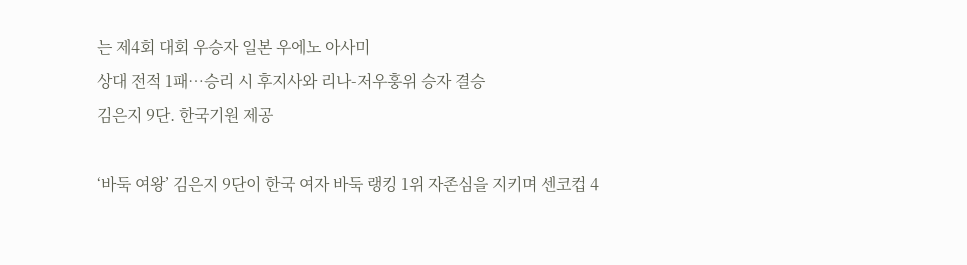는 제4회 대회 우승자 일본 우에노 아사미
상대 전적 1패…승리 시 후지사와 리나-저우훙위 승자 결승
김은지 9단. 한국기원 제공

‘바둑 여왕’ 김은지 9단이 한국 여자 바둑 랭킹 1위 자존심을 지키며 센코컵 4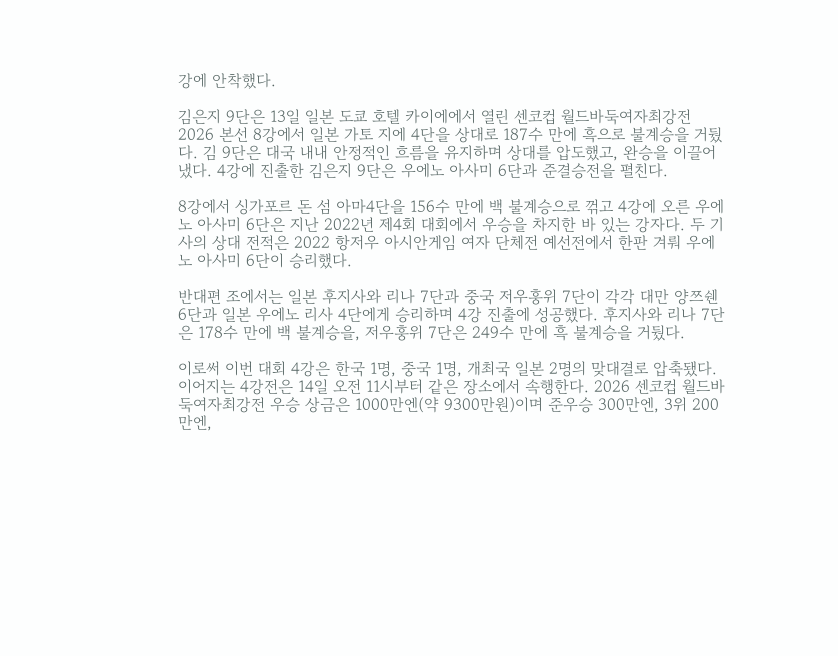강에 안착했다.

김은지 9단은 13일 일본 도쿄 호텔 카이에에서 열린 센코컵 월드바둑여자최강전 2026 본선 8강에서 일본 가토 지에 4단을 상대로 187수 만에 흑으로 불계승을 거뒀다. 김 9단은 대국 내내 안정적인 흐름을 유지하며 상대를 압도했고, 완승을 이끌어냈다. 4강에 진출한 김은지 9단은 우에노 아사미 6단과 준결승전을 펼친다.

8강에서 싱가포르 돈 섬 아마4단을 156수 만에 백 불계승으로 꺾고 4강에 오른 우에노 아사미 6단은 지난 2022년 제4회 대회에서 우승을 차지한 바 있는 강자다. 두 기사의 상대 전적은 2022 항저우 아시안게임 여자 단체전 예선전에서 한판 겨뤄 우에노 아사미 6단이 승리했다.

반대편 조에서는 일본 후지사와 리나 7단과 중국 저우훙위 7단이 각각 대만 양쯔쉔 6단과 일본 우에노 리사 4단에게 승리하며 4강 진출에 성공했다. 후지사와 리나 7단은 178수 만에 백 불계승을, 저우훙위 7단은 249수 만에 흑 불계승을 거뒀다.

이로써 이번 대회 4강은 한국 1명, 중국 1명, 개최국 일본 2명의 맞대결로 압축됐다. 이어지는 4강전은 14일 오전 11시부터 같은 장소에서 속행한다. 2026 센코컵 월드바둑여자최강전 우승 상금은 1000만엔(약 9300만원)이며 준우승 300만엔, 3위 200만엔,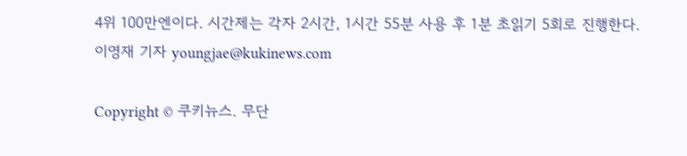4위 100만엔이다. 시간제는 각자 2시간, 1시간 55분 사용 후 1분 초읽기 5회로 진행한다.
이영재 기자 youngjae@kukinews.com

Copyright © 쿠키뉴스. 무단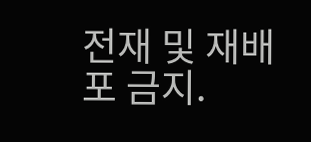전재 및 재배포 금지.